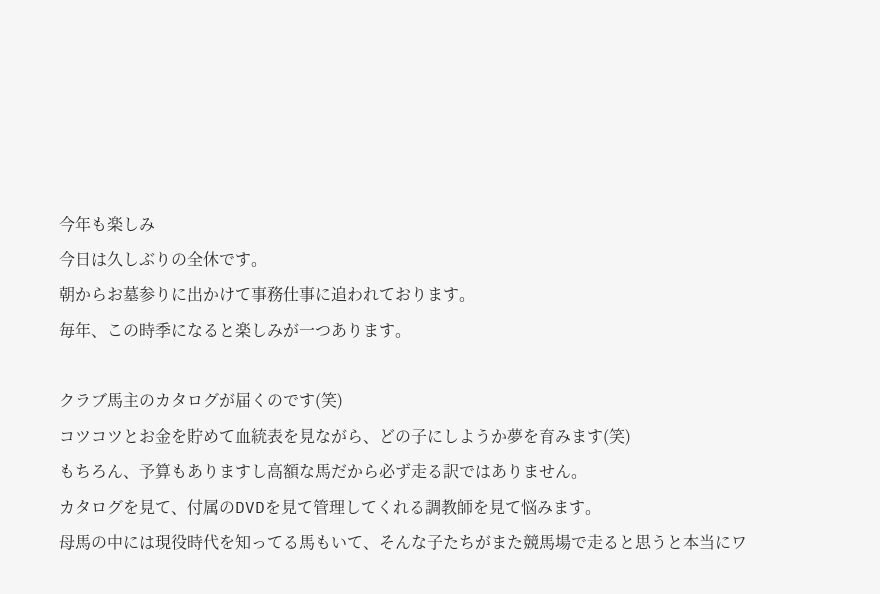今年も楽しみ
今日は久しぶりの全休です。
朝からお墓参りに出かけて事務仕事に追われております。
毎年、この時季になると楽しみが一つあります。

クラブ馬主のカタログが届くのです(笑)
コツコツとお金を貯めて血統表を見ながら、どの子にしようか夢を育みます(笑)
もちろん、予算もありますし高額な馬だから必ず走る訳ではありません。
カタログを見て、付属のDVDを見て管理してくれる調教師を見て悩みます。
母馬の中には現役時代を知ってる馬もいて、そんな子たちがまた競馬場で走ると思うと本当にワ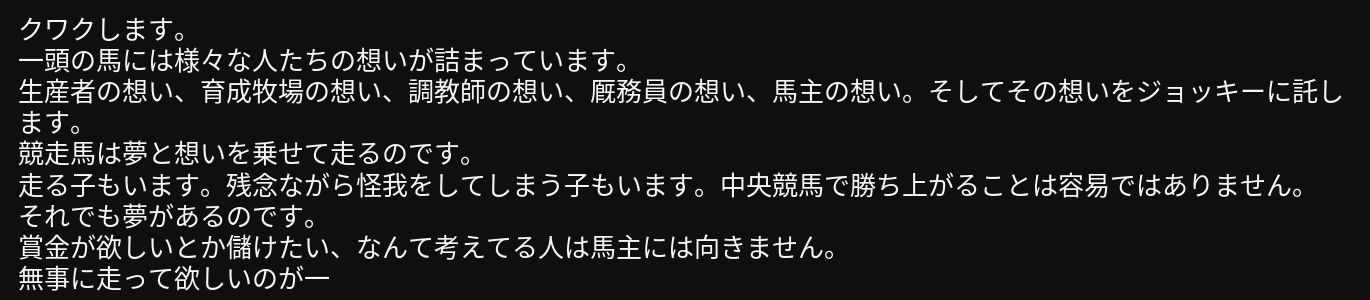クワクします。
一頭の馬には様々な人たちの想いが詰まっています。
生産者の想い、育成牧場の想い、調教師の想い、厩務員の想い、馬主の想い。そしてその想いをジョッキーに託します。
競走馬は夢と想いを乗せて走るのです。
走る子もいます。残念ながら怪我をしてしまう子もいます。中央競馬で勝ち上がることは容易ではありません。
それでも夢があるのです。
賞金が欲しいとか儲けたい、なんて考えてる人は馬主には向きません。
無事に走って欲しいのが一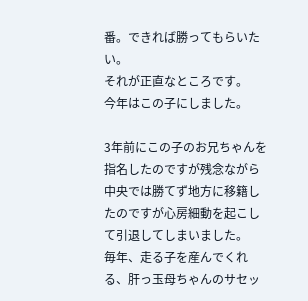番。できれば勝ってもらいたい。
それが正直なところです。
今年はこの子にしました。

3年前にこの子のお兄ちゃんを指名したのですが残念ながら中央では勝てず地方に移籍したのですが心房細動を起こして引退してしまいました。
毎年、走る子を産んでくれる、肝っ玉母ちゃんのサセッ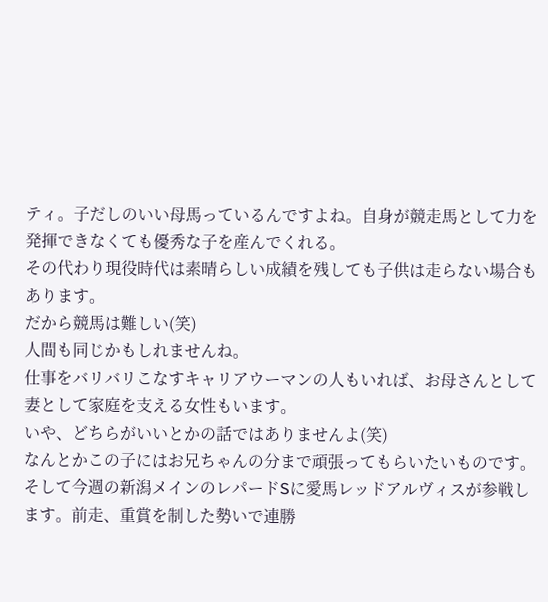ティ。子だしのいい母馬っているんですよね。自身が競走馬として力を発揮できなくても優秀な子を産んでくれる。
その代わり現役時代は素晴らしい成績を残しても子供は走らない場合もあります。
だから競馬は難しい(笑)
人間も同じかもしれませんね。
仕事をバリバリこなすキャリアウーマンの人もいれば、お母さんとして妻として家庭を支える女性もいます。
いや、どちらがいいとかの話ではありませんよ(笑)
なんとかこの子にはお兄ちゃんの分まで頑張ってもらいたいものです。
そして今週の新潟メインのレパードSに愛馬レッドアルヴィスが参戦します。前走、重賞を制した勢いで連勝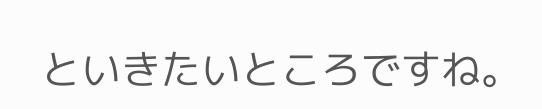といきたいところですね。